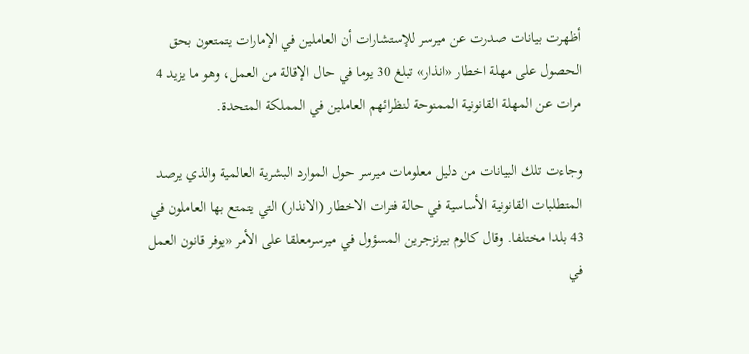أظهرت بيانات صدرت عن ميرسر للإستشارات أن العاملين في الإمارات يتمتعون بحق الحصول على مهلة اخطار «انذار» تبلغ 30 يوما في حال الإقالة من العمل، وهو ما يزيد 4 مرات عن المهلة القانونية الممنوحة لنظرائهم العاملين في المملكة المتحدة.

وجاءت تلك البيانات من دليل معلومات ميرسر حول الموارد البشرية العالمية والذي يرصد المتطلبات القانونية الأساسية في حالة فترات الاخطار (الانذار) التي يتمتع بها العاملون في 43 بلدا مختلفا. وقال كالوم بيرنزجرين المسؤول في ميرسرمعلقا على الأمر «يوفر قانون العمل في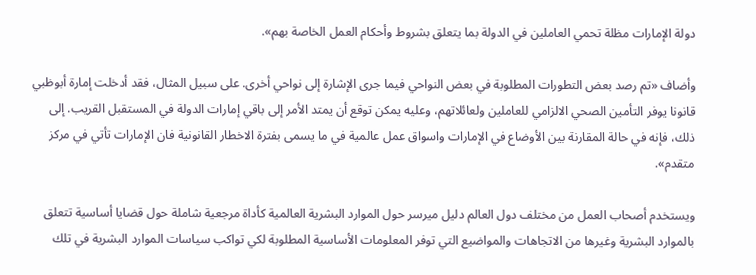دولة الإمارات مظلة تحمي العاملين في الدولة بما يتعلق بشروط وأحكام العمل الخاصة بهم».

وأضاف «تم رصد بعض التطورات المطلوبة في بعض النواحي فيما جرى الإشارة إلى نواحي أخرى. على سبيل المثال، فقد أدخلت إمارة أبوظبي قانونا يوفر التأمين الصحي الالزامي للعاملين ولعائلاتهم، وعليه يمكن توقع أن يمتد الأمر إلى باقي إمارات الدولة في المستقبل القريب. إلى ذلك، فإنه في حالة المقارنة بين الأوضاع في الإمارات واسواق عمل عالمية في ما يسمى بفترة الاخطار القانونية فان الإمارات تأتي في مركز متقدم».

ويستخدم أصحاب العمل من مختلف دول العالم دليل ميرسر حول الموارد البشرية العالمية كأداة مرجعية شاملة حول قضايا أساسية تتعلق بالموارد البشرية وغيرها من الاتجاهات والمواضيع التي توفر المعلومات الأساسية المطلوبة لكي تواكب سياسات الموارد البشرية في تلك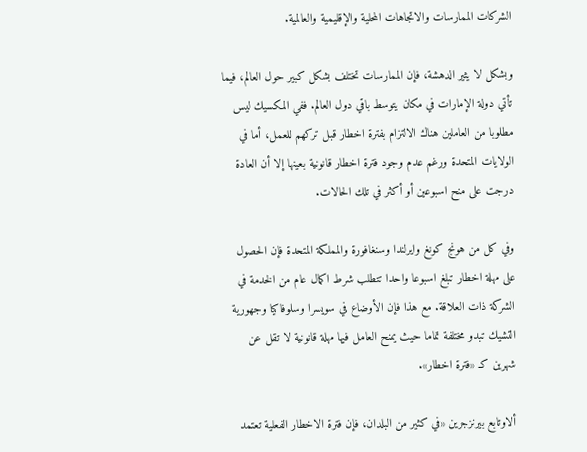الشركات الممارسات والاتجاهات المحلية والإقليمية والعالمية.

وبشكل لا يثير الدهشة، فإن الممارسات تختلف بشكل كبير حول العالم، فيما تأتي دولة الإمارات في مكان يتوسط باقي دول العالم. ففي المكسيك ليس مطلوبا من العاملين هناك الالتزام بفترة اخطار قبل تركهم للعمل، أما في الولايات المتحدة ورغم عدم وجود فترة اخطار قانونية بعينها إلا أن العادة درجت على منح اسبوعين أو أكثر في تلك الحالات.

وفي كل من هونج كونغ وايرلندا وسنغافورة والمملكة المتحدة فإن الحصول على مهلة اخطار تبلغ اسبوعا واحدا تتطلب شرط اكمال عام من الخدمة في الشركة ذات العلاقة. مع هذا فإن الأوضاع في سويسرا وسلوفاكيا وجهورية التشيك تبدو مختلفة تماما حيث يمنح العامل فيها مهلة قانونية لا تقل عن شهرين كـ «فترة اخطار».

ألاوتابع بيرنزجرين «في كثير من البلدان، فإن فترة الاخطار الفعلية تعتمد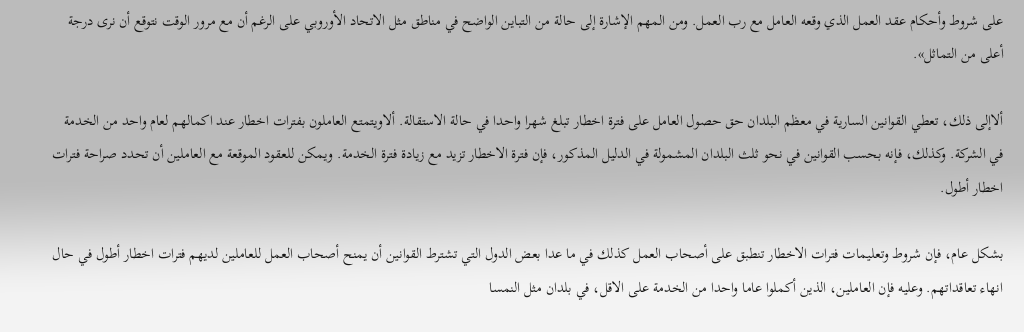على شروط وأحكام عقد العمل الذي وقعه العامل مع رب العمل. ومن المهم الإشارة إلى حالة من التباين الواضح في مناطق مثل الاتحاد الأوروبي على الرغم أن مع مرور الوقت نتوقع أن نرى درجة أعلى من التماثل».

ألاإلى ذلك، تعطي القوانين السارية في معظم البلدان حق حصول العامل على فترة اخطار تبلغ شهرا واحدا في حالة الاستقالة. ألاويتمتع العاملون بفترات اخطار عند اكمالهم لعام واحد من الخدمة في الشركة. وكذلك، فإنه بحسب القوانين في نحو ثلث البلدان المشمولة في الدليل المذكور، فإن فترة الاخطار تزيد مع زيادة فترة الخدمة. ويمكن للعقود الموقعة مع العاملين أن تحدد صراحة فترات اخطار أطول.

بشكل عام، فإن شروط وتعليمات فترات الاخطار تنطبق على أصحاب العمل كذلك في ما عدا بعض الدول التي تشترط القوانين أن يمنح أصحاب العمل للعاملين لديهم فترات اخطار أطول في حال انهاء تعاقداتهم. وعليه فإن العاملين، الذين أكملوا عاما واحدا من الخدمة على الاقل، في بلدان مثل النمسا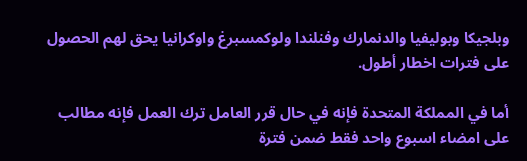وبلجيكا وبوليفيا والدنمارك وفنلندا ولوكمسبرغ واوكرانيا يحق لهم الحصول على فترات اخطار أطول.

أما في المملكة المتحدة فإنه في حال قرر العامل ترك العمل فإنه مطالب على امضاء اسبوع واحد فقط ضمن فترة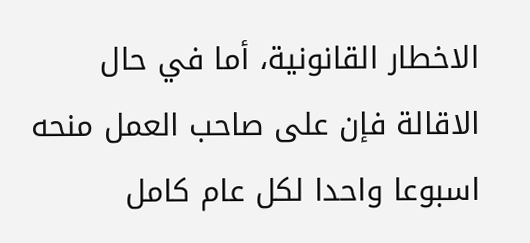الاخطار القانونية، أما في حال الاقالة فإن على صاحب العمل منحه اسبوعا واحدا لكل عام كامل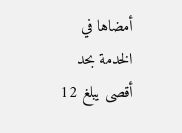أمضاها في الخدمة بحد أقصى يبلغ 12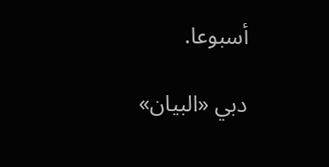أسبوعا.

دبي «البيان»